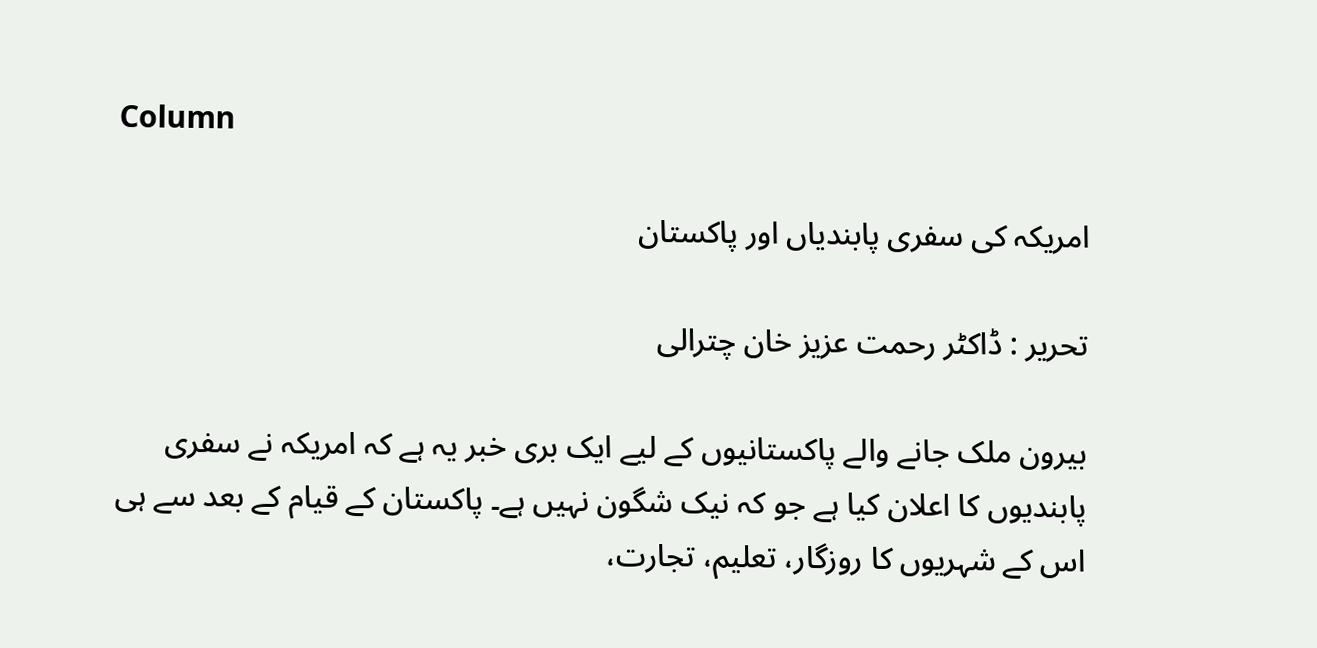Column

امریکہ کی سفری پابندیاں اور پاکستان

تحریر : ڈاکٹر رحمت عزیز خان چترالی

بیرون ملک جانے والے پاکستانیوں کے لیے ایک بری خبر یہ ہے کہ امریکہ نے سفری پابندیوں کا اعلان کیا ہے جو کہ نیک شگون نہیں ہے۔ پاکستان کے قیام کے بعد سے ہی اس کے شہریوں کا روزگار، تعلیم، تجارت،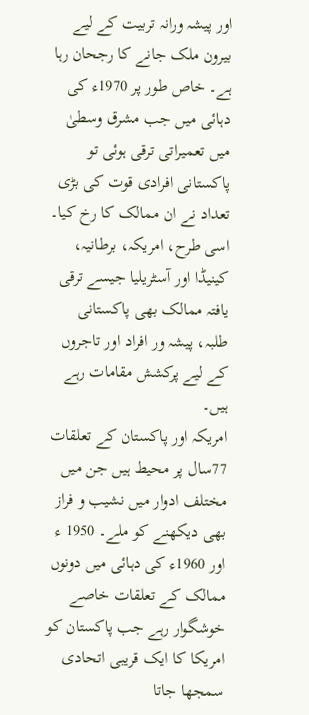اور پیشہ ورانہ تربیت کے لیے بیرون ملک جانے کا رجحان رہا ہے۔ خاص طور پر 1970ء کی دہائی میں جب مشرق وسطیٰ میں تعمیراتی ترقی ہوئی تو پاکستانی افرادی قوت کی بڑی تعداد نے ان ممالک کا رخ کیا۔ اسی طرح، امریکہ، برطانیہ، کینیڈا اور آسٹریلیا جیسے ترقی یافتہ ممالک بھی پاکستانی طلبہ، پیشہ ور افراد اور تاجروں کے لیے پرکشش مقامات رہے ہیں۔
امریکہ اور پاکستان کے تعلقات 77سال پر محیط ہیں جن میں مختلف ادوار میں نشیب و فراز بھی دیکھنے کو ملے۔ 1950 ء اور 1960ء کی دہائی میں دونوں ممالک کے تعلقات خاصے خوشگوار رہے جب پاکستان کو امریکا کا ایک قریبی اتحادی سمجھا جاتا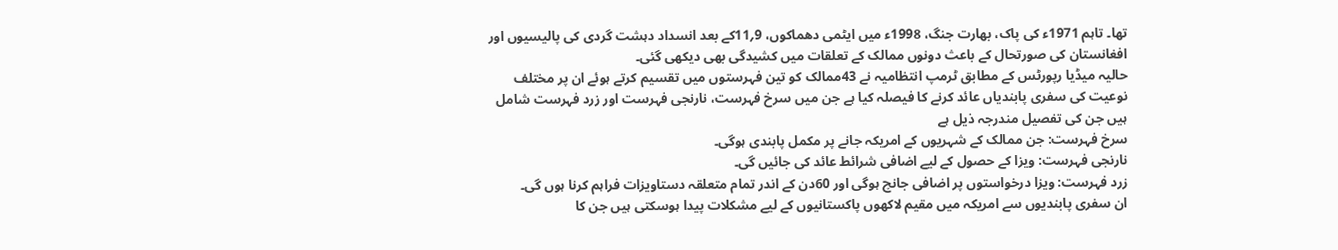تھا۔ تاہم 1971ء کی پاک، بھارت جنگ، 1998ء میں ایٹمی دھماکوں، 9؍11کے بعد انسداد دہشت گردی کی پالیسیوں اور افغانستان کی صورتحال کے باعث دونوں ممالک کے تعلقات میں کشیدگی بھی دیکھی گئی۔
حالیہ میڈیا رپورٹس کے مطابق ٹرمپ انتظامیہ نے 43ممالک کو تین فہرستوں میں تقسیم کرتے ہوئے ان پر مختلف نوعیت کی سفری پابندیاں عائد کرنے کا فیصلہ کیا ہے جن میں سرخ فہرست، نارنجی فہرست اور زرد فہرست شامل ہیں جن کی تفصیل مندرجہ ذیل ہے
سرخ فہرست: جن ممالک کے شہریوں کے امریکہ جانے پر مکمل پابندی ہوگی۔
نارنجی فہرست: ویزا کے حصول کے لیے اضافی شرائط عائد کی جائیں گی۔
زرد فہرست: ویزا درخواستوں پر اضافی جانچ ہوگی اور 60دن کے اندر تمام متعلقہ دستاویزات فراہم کرنا ہوں گی۔
ان سفری پابندیوں سے امریکہ میں مقیم لاکھوں پاکستانیوں کے لیے مشکلات پیدا ہوسکتی ہیں جن کا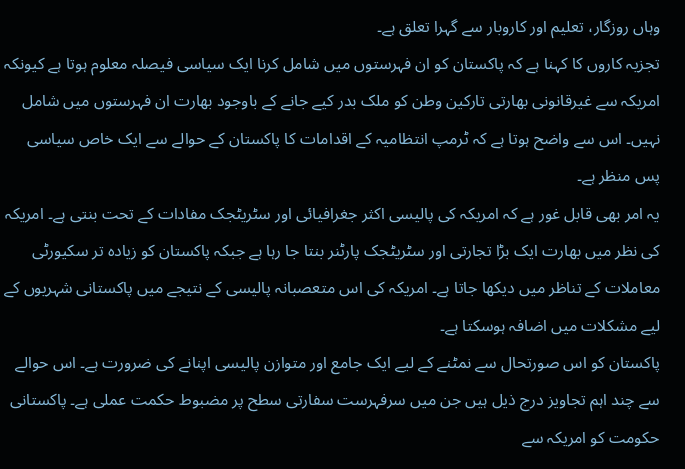وہاں روزگار، تعلیم اور کاروبار سے گہرا تعلق ہے۔
تجزیہ کاروں کا کہنا ہے کہ پاکستان کو ان فہرستوں میں شامل کرنا ایک سیاسی فیصلہ معلوم ہوتا ہے کیونکہ امریکہ سے غیرقانونی بھارتی تارکین وطن کو ملک بدر کیے جانے کے باوجود بھارت ان فہرستوں میں شامل نہیں۔ اس سے واضح ہوتا ہے کہ ٹرمپ انتظامیہ کے اقدامات کا پاکستان کے حوالے سے ایک خاص سیاسی پس منظر ہے۔
یہ امر بھی قابل غور ہے کہ امریکہ کی پالیسی اکثر جغرافیائی اور سٹریٹجک مفادات کے تحت بنتی ہے۔ امریکہ کی نظر میں بھارت ایک بڑا تجارتی اور سٹریٹجک پارٹنر بنتا جا رہا ہے جبکہ پاکستان کو زیادہ تر سکیورٹی معاملات کے تناظر میں دیکھا جاتا ہے۔ امریکہ کی اس متعصبانہ پالیسی کے نتیجے میں پاکستانی شہریوں کے لیے مشکلات میں اضافہ ہوسکتا ہے۔
پاکستان کو اس صورتحال سے نمٹنے کے لیے ایک جامع اور متوازن پالیسی اپنانے کی ضرورت ہے۔ اس حوالے سے چند اہم تجاویز درج ذیل ہیں جن میں سرفہرست سفارتی سطح پر مضبوط حکمت عملی ہے۔ پاکستانی حکومت کو امریکہ سے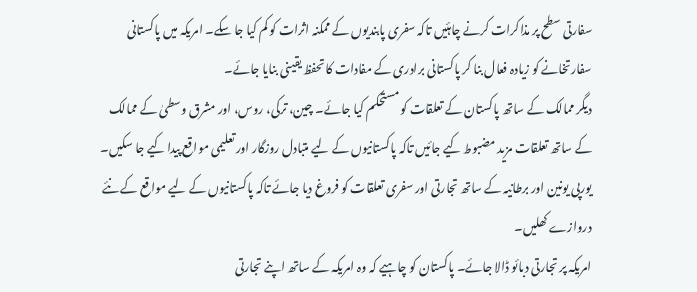سفارتی سطح پر مذاکرات کرنے چاہئیں تاکہ سفری پابندیوں کے ممکنہ اثرات کو کم کیا جا سکے۔ امریکہ میں پاکستانی سفارتخانے کو زیادہ فعال بنا کر پاکستانی برادری کے مفادات کا تحفظ یقینی بنایا جائے۔
دیگر ممالک کے ساتھ پاکستان کے تعلقات کو مستحکم کیا جائے۔ چین، ترکی، روس، اور مشرق وسطیٰ کے ممالک کے ساتھ تعلقات مزید مضبوط کیے جائیں تاکہ پاکستانیوں کے لیے متبادل روزگار اور تعلیمی مواقع پیدا کیے جا سکیں۔
یورپی یونین اور برطانیہ کے ساتھ تجارتی اور سفری تعلقات کو فروغ دیا جائے تاکہ پاکستانیوں کے لیے مواقع کے نئے دروازے کھلیں۔
امریکہ پر تجارتی دبائو ڈالا جائے۔ پاکستان کو چاہیے کہ وہ امریکہ کے ساتھ اپنے تجارتی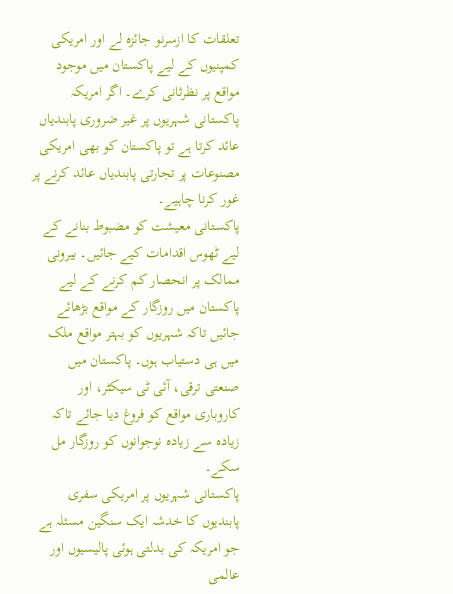تعلقات کا ازسرنو جائزہ لے اور امریکی کمپنیوں کے لیے پاکستان میں موجود مواقع پر نظرثانی کرے۔ اگر امریکہ پاکستانی شہریوں پر غیر ضروری پابندیاں عائد کرتا ہے تو پاکستان کو بھی امریکی مصنوعات پر تجارتی پابندیاں عائد کرنے پر غور کرنا چاہیے۔
پاکستانی معیشت کو مضبوط بنانے کے لیے ٹھوس اقدامات کیے جائیں۔ بیرونی ممالک پر انحصار کم کرنے کے لیے پاکستان میں روزگار کے مواقع بڑھائے جائیں تاکہ شہریوں کو بہتر مواقع ملک میں ہی دستیاب ہوں۔ پاکستان میں صنعتی ترقی، آئی ٹی سیکٹر، اور کاروباری مواقع کو فروغ دیا جائے تاکہ زیادہ سے زیادہ نوجوانوں کو روزگار مل سکے۔
پاکستانی شہریوں پر امریکی سفری پابندیوں کا خدشہ ایک سنگین مسئلہ ہے جو امریکہ کی بدلتی ہوئی پالیسیوں اور عالمی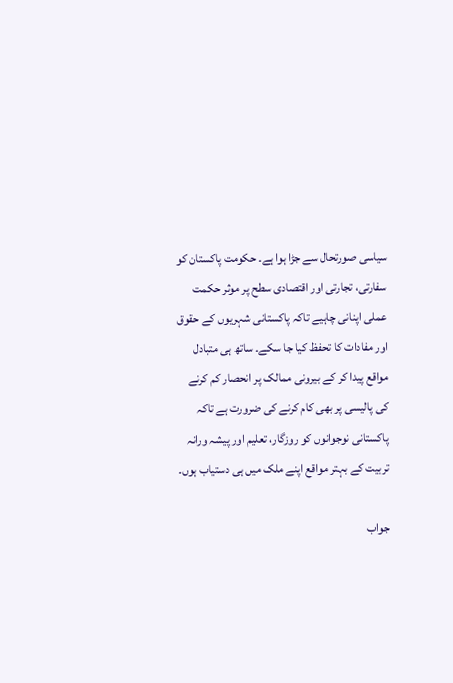سیاسی صورتحال سے جڑا ہوا ہے۔ حکومت پاکستان کو سفارتی، تجارتی اور اقتصادی سطح پر موثر حکمت عملی اپنانی چاہیے تاکہ پاکستانی شہریوں کے حقوق اور مفادات کا تحفظ کیا جا سکے۔ ساتھ ہی متبادل مواقع پیدا کر کے بیرونی ممالک پر انحصار کم کرنے کی پالیسی پر بھی کام کرنے کی ضرورت ہے تاکہ پاکستانی نوجوانوں کو روزگار، تعلیم اور پیشہ ورانہ تربیت کے بہتر مواقع اپنے ملک میں ہی دستیاب ہوں۔

جواب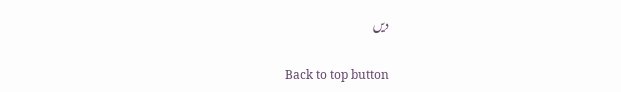دیں

Back to top button